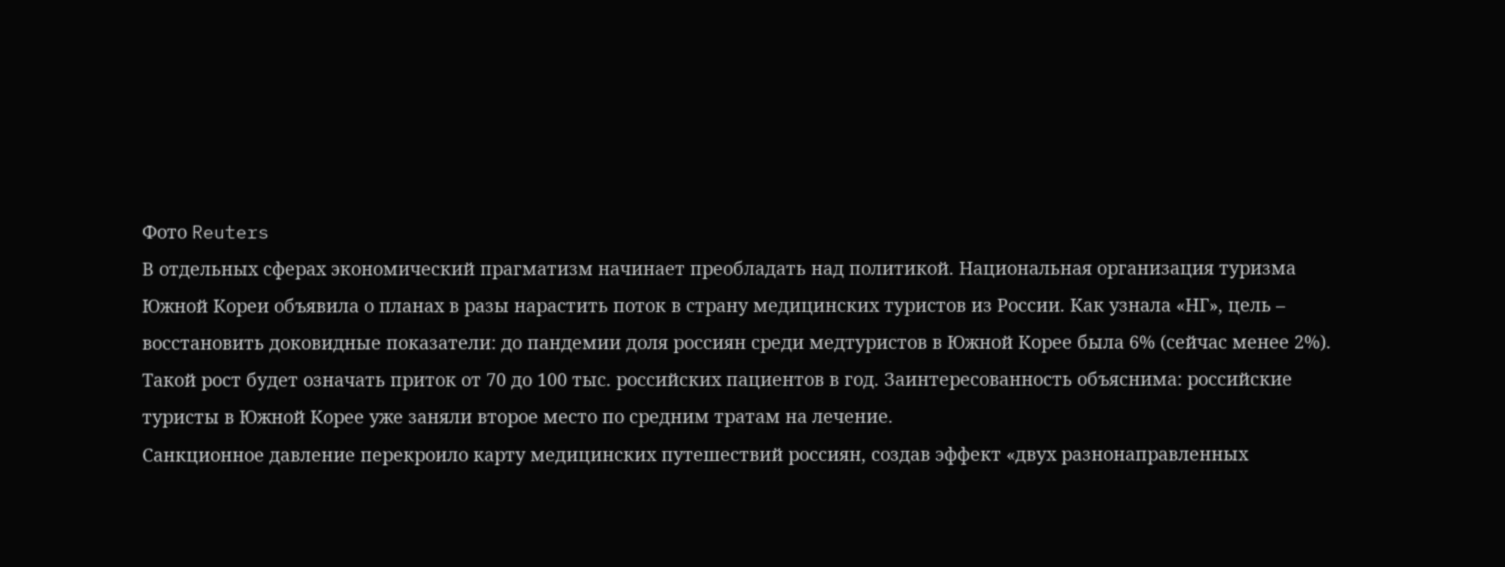Фото Reuters
В отдельных сферах экономический прагматизм начинает преобладать над политикой. Национальная организация туризма Южной Кореи объявила о планах в разы нарастить поток в страну медицинских туристов из России. Как узнала «НГ», цель – восстановить доковидные показатели: до пандемии доля россиян среди медтуристов в Южной Корее была 6% (сейчас менее 2%). Такой рост будет означать приток от 70 до 100 тыс. российских пациентов в год. Заинтересованность объяснима: российские туристы в Южной Корее уже заняли второе место по средним тратам на лечение.
Санкционное давление перекроило карту медицинских путешествий россиян, создав эффект «двух разнонаправленных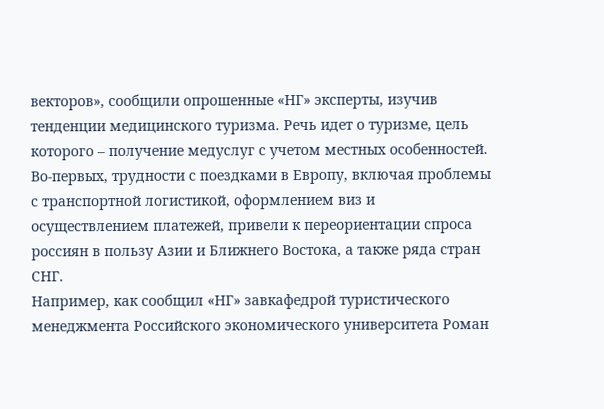векторов», сообщили опрошенные «НГ» эксперты, изучив тенденции медицинского туризма. Речь идет о туризме, цель которого – получение медуслуг с учетом местных особенностей.
Во-первых, трудности с поездками в Европу, включая проблемы с транспортной логистикой, оформлением виз и осуществлением платежей, привели к переориентации спроса россиян в пользу Азии и Ближнего Востока, а также ряда стран СНГ.
Например, как сообщил «НГ» завкафедрой туристического менеджмента Российского экономического университета Роман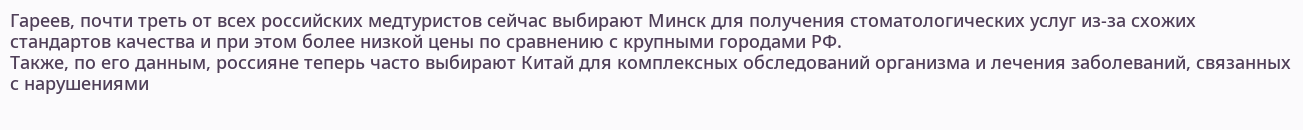Гареев, почти треть от всех российских медтуристов сейчас выбирают Минск для получения стоматологических услуг из-за схожих стандартов качества и при этом более низкой цены по сравнению с крупными городами РФ.
Также, по его данным, россияне теперь часто выбирают Китай для комплексных обследований организма и лечения заболеваний, связанных с нарушениями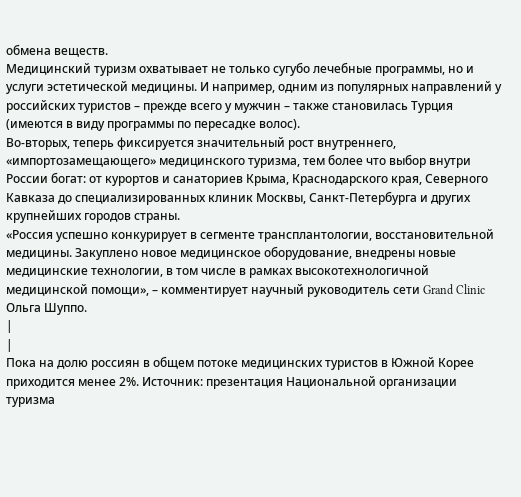обмена веществ.
Медицинский туризм охватывает не только сугубо лечебные программы, но и услуги эстетической медицины. И например, одним из популярных направлений у российских туристов – прежде всего у мужчин – также становилась Турция (имеются в виду программы по пересадке волос).
Во-вторых, теперь фиксируется значительный рост внутреннего, «импортозамещающего» медицинского туризма, тем более что выбор внутри России богат: от курортов и санаториев Крыма, Краснодарского края, Северного Кавказа до специализированных клиник Москвы, Санкт-Петербурга и других крупнейших городов страны.
«Россия успешно конкурирует в сегменте трансплантологии, восстановительной медицины. Закуплено новое медицинское оборудование, внедрены новые медицинские технологии, в том числе в рамках высокотехнологичной медицинской помощи», – комментирует научный руководитель сети Grand Clinic Ольга Шуппо.
|
|
Пока на долю россиян в общем потоке медицинских туристов в Южной Корее приходится менее 2%. Источник: презентация Национальной организации туризма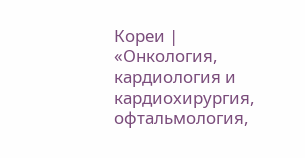Кореи |
«Онкология, кардиология и кардиохирургия, офтальмология,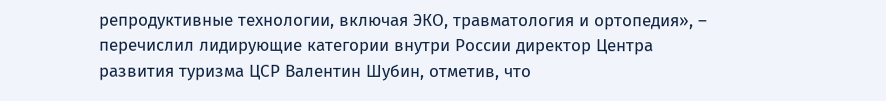репродуктивные технологии, включая ЭКО, травматология и ортопедия», – перечислил лидирующие категории внутри России директор Центра развития туризма ЦСР Валентин Шубин, отметив, что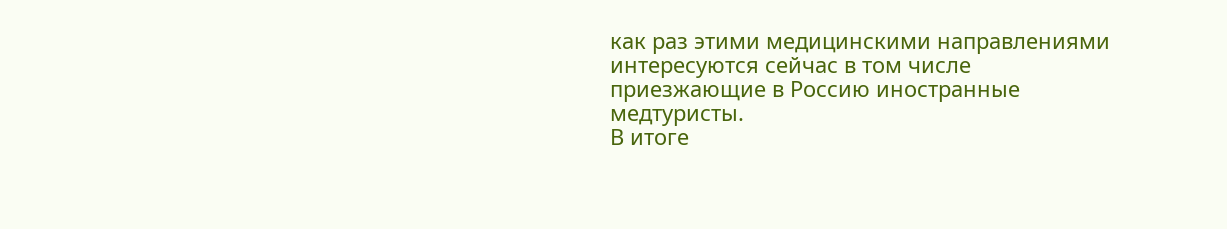как раз этими медицинскими направлениями интересуются сейчас в том числе приезжающие в Россию иностранные медтуристы.
В итоге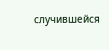случившейся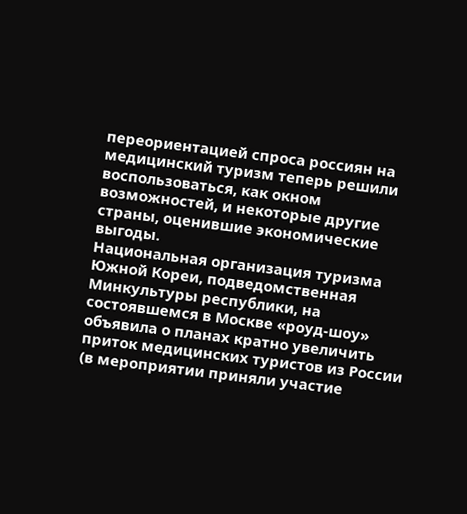переориентацией спроса россиян на медицинский туризм теперь решили воспользоваться, как окном возможностей, и некоторые другие страны, оценившие экономические выгоды.
Национальная организация туризма Южной Кореи, подведомственная Минкультуры республики, на состоявшемся в Москве «роуд-шоу» объявила о планах кратно увеличить приток медицинских туристов из России (в мероприятии приняли участие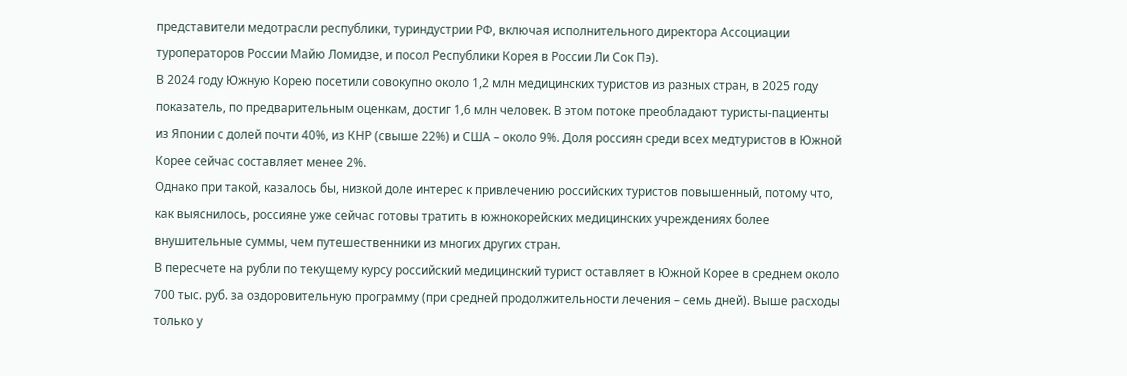представители медотрасли республики, туриндустрии РФ, включая исполнительного директора Ассоциации туроператоров России Майю Ломидзе, и посол Республики Корея в России Ли Сок Пэ).
В 2024 году Южную Корею посетили совокупно около 1,2 млн медицинских туристов из разных стран, в 2025 году показатель, по предварительным оценкам, достиг 1,6 млн человек. В этом потоке преобладают туристы-пациенты из Японии с долей почти 40%, из КНР (свыше 22%) и США – около 9%. Доля россиян среди всех медтуристов в Южной Корее сейчас составляет менее 2%.
Однако при такой, казалось бы, низкой доле интерес к привлечению российских туристов повышенный, потому что, как выяснилось, россияне уже сейчас готовы тратить в южнокорейских медицинских учреждениях более внушительные суммы, чем путешественники из многих других стран.
В пересчете на рубли по текущему курсу российский медицинский турист оставляет в Южной Корее в среднем около 700 тыс. руб. за оздоровительную программу (при средней продолжительности лечения – семь дней). Выше расходы только у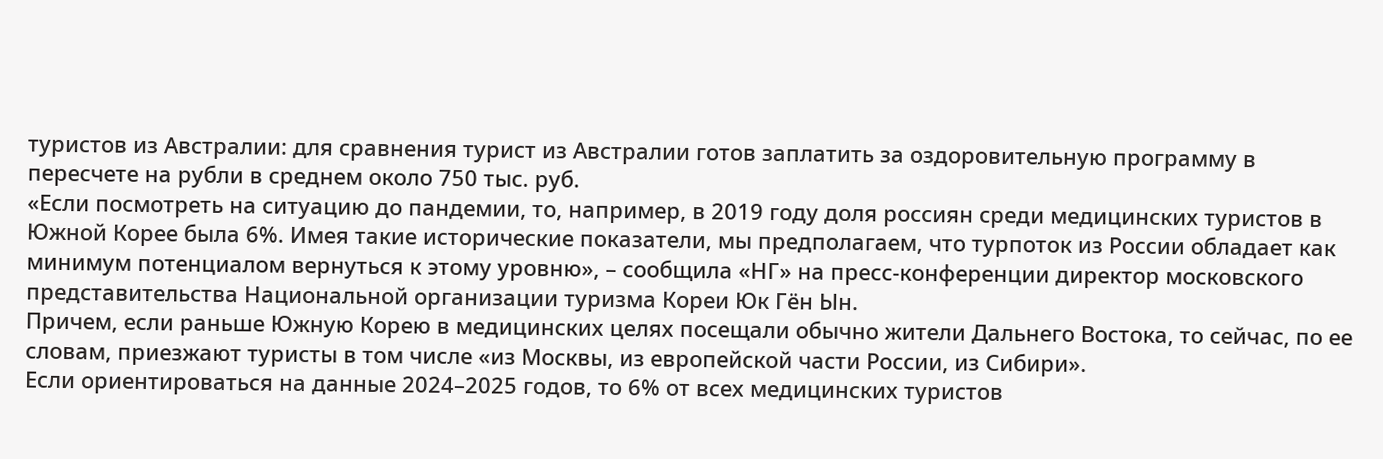туристов из Австралии: для сравнения турист из Австралии готов заплатить за оздоровительную программу в пересчете на рубли в среднем около 750 тыс. руб.
«Если посмотреть на ситуацию до пандемии, то, например, в 2019 году доля россиян среди медицинских туристов в Южной Корее была 6%. Имея такие исторические показатели, мы предполагаем, что турпоток из России обладает как минимум потенциалом вернуться к этому уровню», – сообщила «НГ» на пресс-конференции директор московского представительства Национальной организации туризма Кореи Юк Гён Ын.
Причем, если раньше Южную Корею в медицинских целях посещали обычно жители Дальнего Востока, то сейчас, по ее словам, приезжают туристы в том числе «из Москвы, из европейской части России, из Сибири».
Если ориентироваться на данные 2024–2025 годов, то 6% от всех медицинских туристов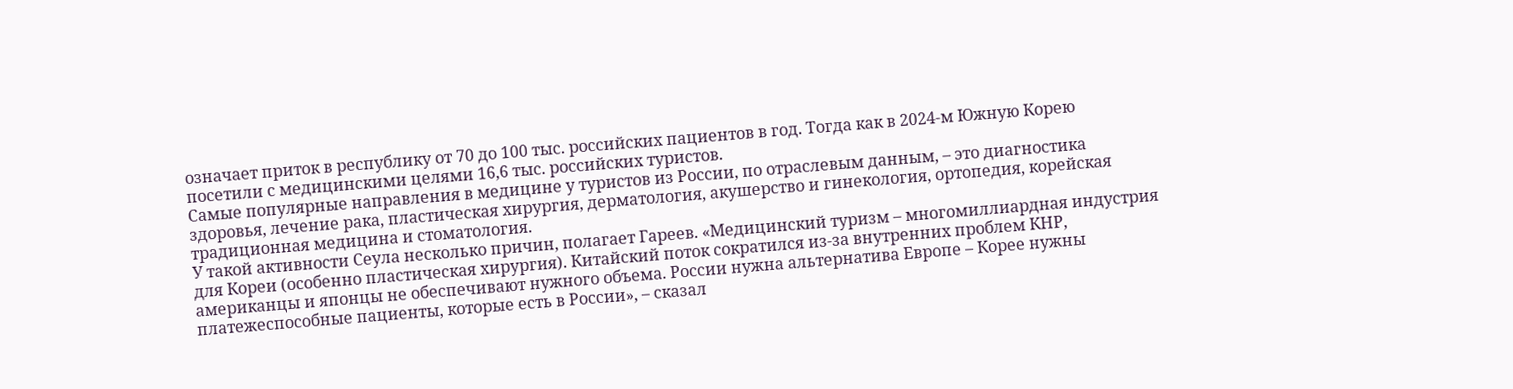означает приток в республику от 70 до 100 тыс. российских пациентов в год. Тогда как в 2024-м Южную Корею посетили с медицинскими целями 16,6 тыс. российских туристов.
Самые популярные направления в медицине у туристов из России, по отраслевым данным, – это диагностика здоровья, лечение рака, пластическая хирургия, дерматология, акушерство и гинекология, ортопедия, корейская традиционная медицина и стоматология.
У такой активности Сеула несколько причин, полагает Гареев. «Медицинский туризм – многомиллиардная индустрия для Кореи (особенно пластическая хирургия). Китайский поток сократился из-за внутренних проблем КНР, американцы и японцы не обеспечивают нужного объема. России нужна альтернатива Европе – Корее нужны платежеспособные пациенты, которые есть в России», – сказал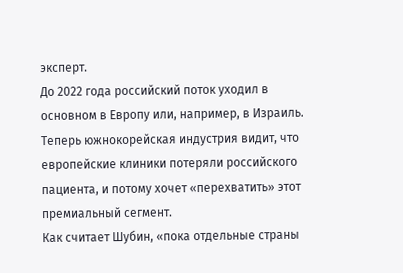эксперт.
До 2022 года российский поток уходил в основном в Европу или, например, в Израиль. Теперь южнокорейская индустрия видит, что европейские клиники потеряли российского пациента, и потому хочет «перехватить» этот премиальный сегмент.
Как считает Шубин, «пока отдельные страны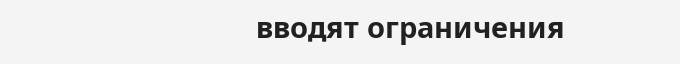вводят ограничения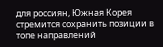для россиян, Южная Корея стремится сохранить позиции в топе направлений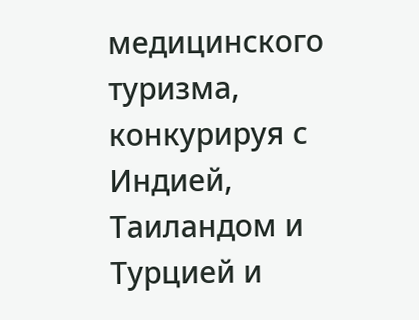медицинского туризма, конкурируя с Индией, Таиландом и Турцией и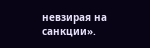невзирая на санкции».